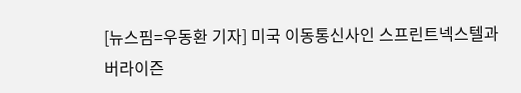[뉴스핌=우동환 기자] 미국 이동통신사인 스프린트넥스텔과 버라이즌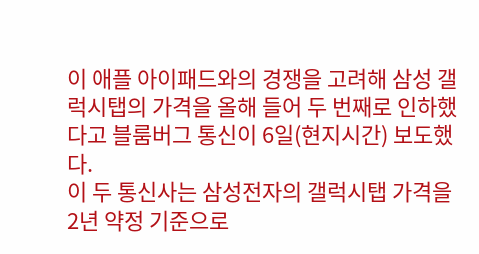이 애플 아이패드와의 경쟁을 고려해 삼성 갤럭시탭의 가격을 올해 들어 두 번째로 인하했다고 블룸버그 통신이 6일(현지시간) 보도했다.
이 두 통신사는 삼성전자의 갤럭시탭 가격을 2년 약정 기준으로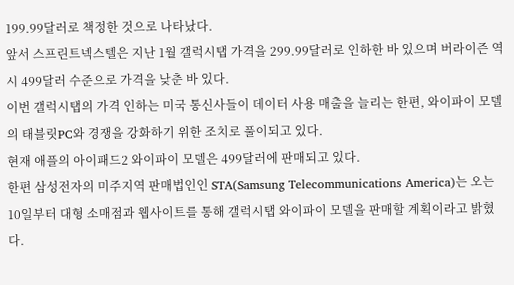199.99달러로 책정한 것으로 나타났다.
앞서 스프린트넥스텔은 지난 1월 갤럭시탭 가격을 299.99달러로 인하한 바 있으며 버라이즌 역시 499달러 수준으로 가격을 낮춘 바 있다.
이번 갤럭시탭의 가격 인하는 미국 통신사들이 데이터 사용 매출을 늘리는 한편, 와이파이 모델의 태블릿PC와 경쟁을 강화하기 위한 조치로 풀이되고 있다.
현재 애플의 아이패드2 와이파이 모델은 499달러에 판매되고 있다.
한편 삼성전자의 미주지역 판매법인인 STA(Samsung Telecommunications America)는 오는 10일부터 대형 소매점과 웹사이트를 통해 갤럭시탭 와이파이 모델을 판매할 계획이라고 밝혔다.